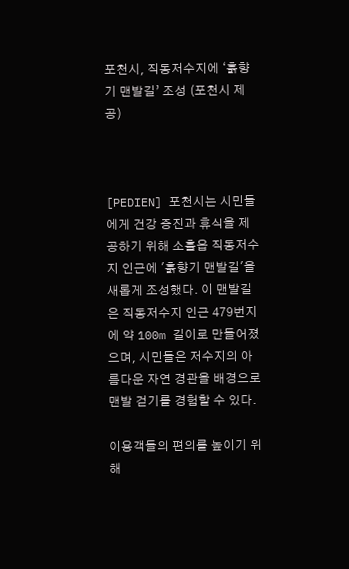포천시, 직동저수지에 ‘흙향기 맨발길’ 조성 (포천시 제공)



[PEDIEN] 포천시는 시민들에게 건강 증진과 휴식을 제공하기 위해 소흘읍 직동저수지 인근에 '흙향기 맨발길'을 새롭게 조성했다. 이 맨발길은 직동저수지 인근 479번지에 약 100m 길이로 만들어졌으며, 시민들은 저수지의 아름다운 자연 경관을 배경으로 맨발 걷기를 경험할 수 있다.

이용객들의 편의를 높이기 위해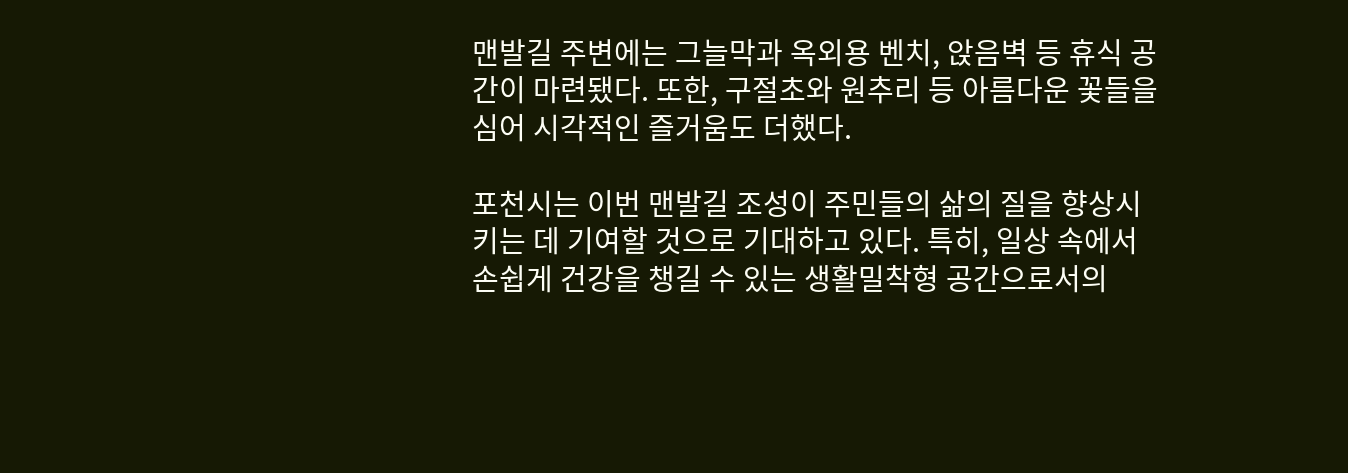맨발길 주변에는 그늘막과 옥외용 벤치, 앉음벽 등 휴식 공간이 마련됐다. 또한, 구절초와 원추리 등 아름다운 꽃들을 심어 시각적인 즐거움도 더했다.

포천시는 이번 맨발길 조성이 주민들의 삶의 질을 향상시키는 데 기여할 것으로 기대하고 있다. 특히, 일상 속에서 손쉽게 건강을 챙길 수 있는 생활밀착형 공간으로서의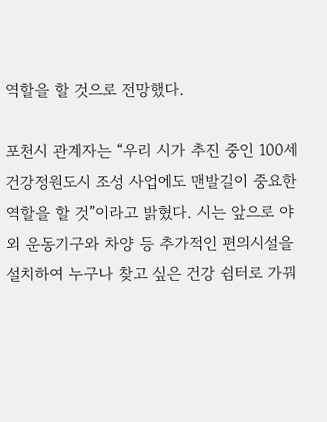역할을 할 것으로 전망했다.

포천시 관계자는 “우리 시가 추진 중인 100세 건강정원도시 조성 사업에도 맨발길이 중요한 역할을 할 것”이라고 밝혔다. 시는 앞으로 야외 운동기구와 차양 등 추가적인 편의시설을 설치하여 누구나 찾고 싶은 건강 쉼터로 가꿔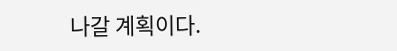나갈 계획이다.